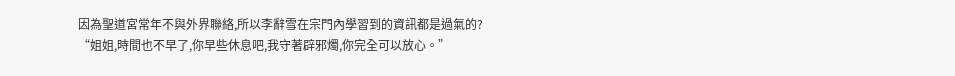因為聖道宮常年不與外界聯絡,所以李辭雪在宗門內學習到的資訊都是過氣的?
“姐姐,時間也不早了,你早些休息吧,我守著辟邪燭,你完全可以放心。”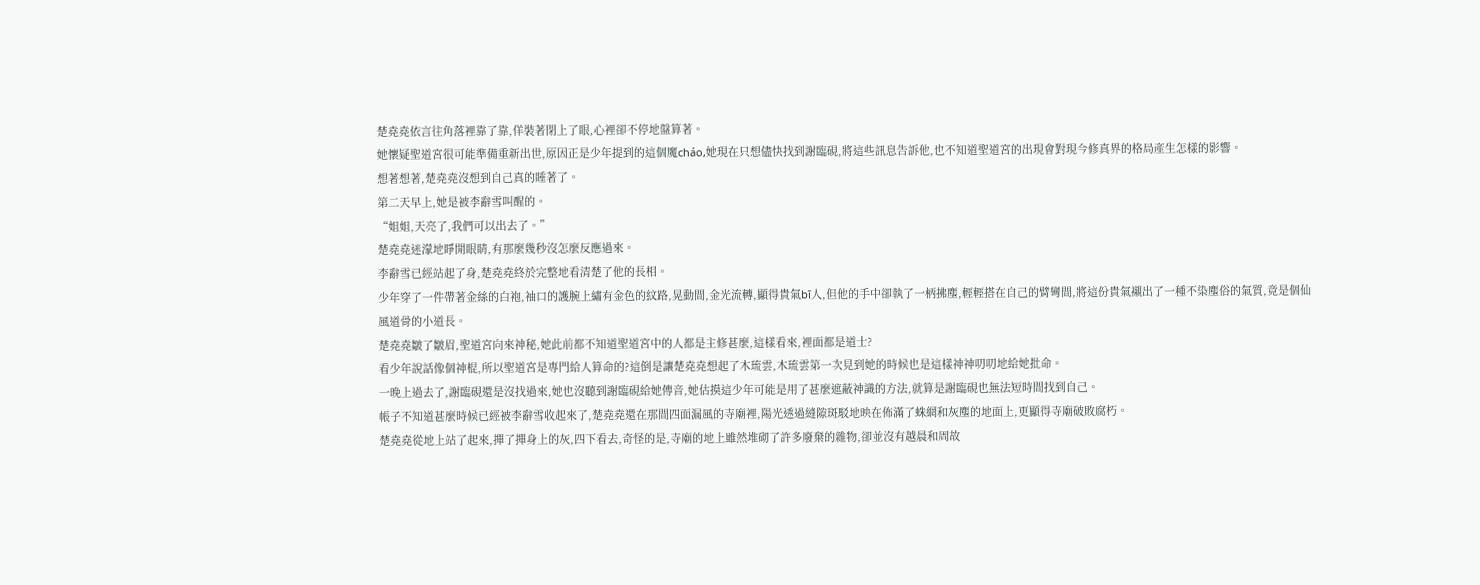楚堯堯依言往角落裡靠了靠,佯裝著閉上了眼,心裡卻不停地盤算著。
她懷疑聖道宮很可能準備重新出世,原因正是少年提到的這個魔cháo,她現在只想儘快找到謝臨硯,將這些訊息告訴他,也不知道聖道宮的出現會對現今修真界的格局產生怎樣的影響。
想著想著,楚堯堯沒想到自己真的睡著了。
第二天早上,她是被李辭雪叫醒的。
“姐姐,天亮了,我們可以出去了。”
楚堯堯迷濛地睜開眼睛,有那麼幾秒沒怎麼反應過來。
李辭雪已經站起了身,楚堯堯終於完整地看清楚了他的長相。
少年穿了一件帶著金絲的白袍,袖口的護腕上繡有金色的紋路,晃動間,金光流轉,顯得貴氣bī人,但他的手中卻執了一柄拂塵,輕輕搭在自己的臂彎間,將這份貴氣襯出了一種不染塵俗的氣質,竟是個仙風道骨的小道長。
楚堯堯皺了皺眉,聖道宮向來神秘,她此前都不知道聖道宮中的人都是主修甚麼,這樣看來,裡面都是道士?
看少年說話像個神棍,所以聖道宮是專門給人算命的?這倒是讓楚堯堯想起了木琉雲,木琉雲第一次見到她的時候也是這樣神神叨叨地給她批命。
一晚上過去了,謝臨硯還是沒找過來,她也沒聽到謝臨硯給她傳音,她估摸這少年可能是用了甚麼遮蔽神識的方法,就算是謝臨硯也無法短時間找到自己。
帳子不知道甚麼時候已經被李辭雪收起來了,楚堯堯還在那間四面漏風的寺廟裡,陽光透過縫隙斑駁地映在佈滿了蛛網和灰塵的地面上,更顯得寺廟破敗腐朽。
楚堯堯從地上站了起來,撣了撣身上的灰,四下看去,奇怪的是,寺廟的地上雖然堆砌了許多廢棄的雜物,卻並沒有越晨和周故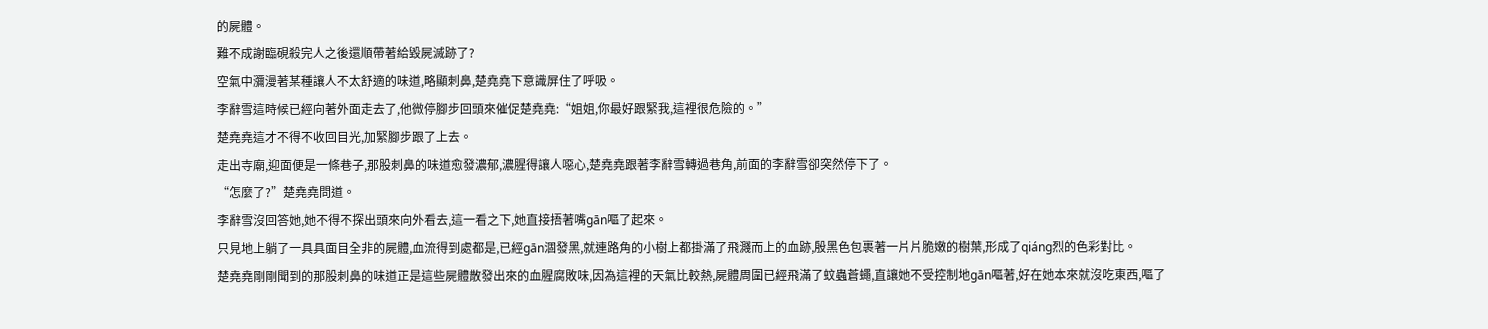的屍體。
難不成謝臨硯殺完人之後還順帶著給毀屍滅跡了?
空氣中瀰漫著某種讓人不太舒適的味道,略顯刺鼻,楚堯堯下意識屏住了呼吸。
李辭雪這時候已經向著外面走去了,他微停腳步回頭來催促楚堯堯:“姐姐,你最好跟緊我,這裡很危險的。”
楚堯堯這才不得不收回目光,加緊腳步跟了上去。
走出寺廟,迎面便是一條巷子,那股刺鼻的味道愈發濃郁,濃腥得讓人噁心,楚堯堯跟著李辭雪轉過巷角,前面的李辭雪卻突然停下了。
“怎麼了?”楚堯堯問道。
李辭雪沒回答她,她不得不探出頭來向外看去,這一看之下,她直接捂著嘴gān嘔了起來。
只見地上躺了一具具面目全非的屍體,血流得到處都是,已經gān涸發黑,就連路角的小樹上都掛滿了飛濺而上的血跡,殷黑色包裹著一片片脆嫩的樹葉,形成了qiáng烈的色彩對比。
楚堯堯剛剛聞到的那股刺鼻的味道正是這些屍體散發出來的血腥腐敗味,因為這裡的天氣比較熱,屍體周圍已經飛滿了蚊蟲蒼蠅,直讓她不受控制地gān嘔著,好在她本來就沒吃東西,嘔了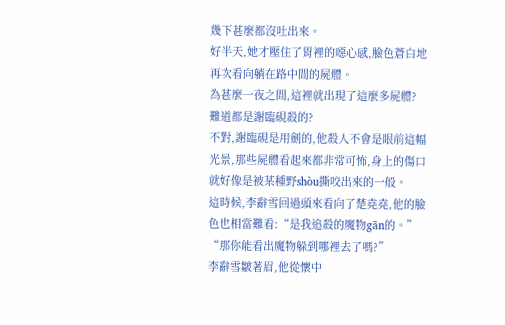幾下甚麼都沒吐出來。
好半天,她才壓住了胃裡的噁心感,臉色蒼白地再次看向躺在路中間的屍體。
為甚麼一夜之間,這裡就出現了這麼多屍體?
難道都是謝臨硯殺的?
不對,謝臨硯是用劍的,他殺人不會是眼前這幅光景,那些屍體看起來都非常可怖,身上的傷口就好像是被某種野shòu撕咬出來的一般。
這時候,李辭雪回過頭來看向了楚堯堯,他的臉色也相當難看:“是我追殺的魔物gān的。”
“那你能看出魔物躲到哪裡去了嗎?”
李辭雪皺著眉,他從懷中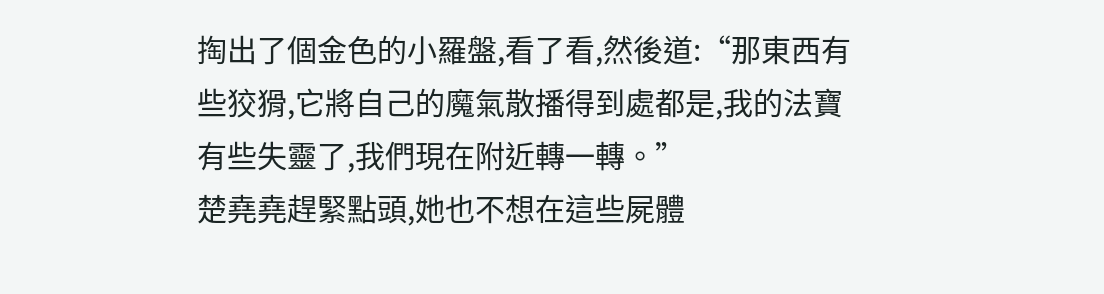掏出了個金色的小羅盤,看了看,然後道:“那東西有些狡猾,它將自己的魔氣散播得到處都是,我的法寶有些失靈了,我們現在附近轉一轉。”
楚堯堯趕緊點頭,她也不想在這些屍體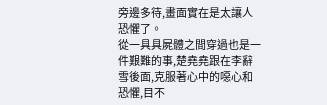旁邊多待,畫面實在是太讓人恐懼了。
從一具具屍體之間穿過也是一件艱難的事,楚堯堯跟在李辭雪後面,克服著心中的噁心和恐懼,目不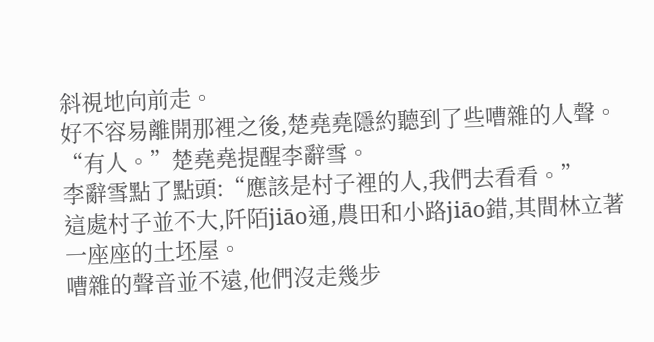斜視地向前走。
好不容易離開那裡之後,楚堯堯隱約聽到了些嘈雜的人聲。
“有人。”楚堯堯提醒李辭雪。
李辭雪點了點頭:“應該是村子裡的人,我們去看看。”
這處村子並不大,阡陌jiāo通,農田和小路jiāo錯,其間林立著一座座的土坯屋。
嘈雜的聲音並不遠,他們沒走幾步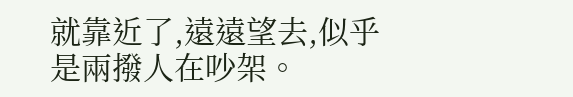就靠近了,遠遠望去,似乎是兩撥人在吵架。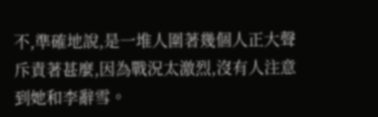不,準確地說,是一堆人圍著幾個人正大聲斥責著甚麼,因為戰況太激烈,沒有人注意到她和李辭雪。